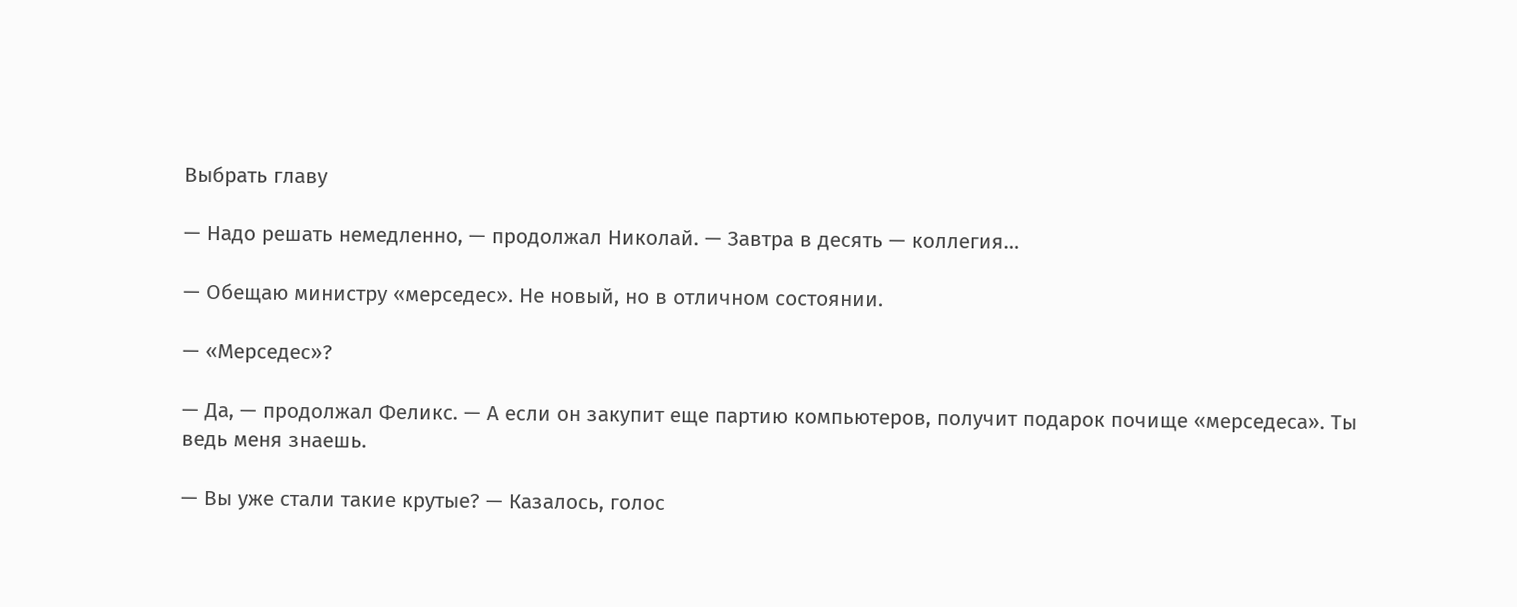Выбрать главу

— Надо решать немедленно, — продолжал Николай. — Завтра в десять — коллегия…

— Обещаю министру «мерседес». Не новый, но в отличном состоянии.

— «Мерседес»?

— Да, — продолжал Феликс. — А если он закупит еще партию компьютеров, получит подарок почище «мерседеса». Ты ведь меня знаешь.

— Вы уже стали такие крутые? — Казалось, голос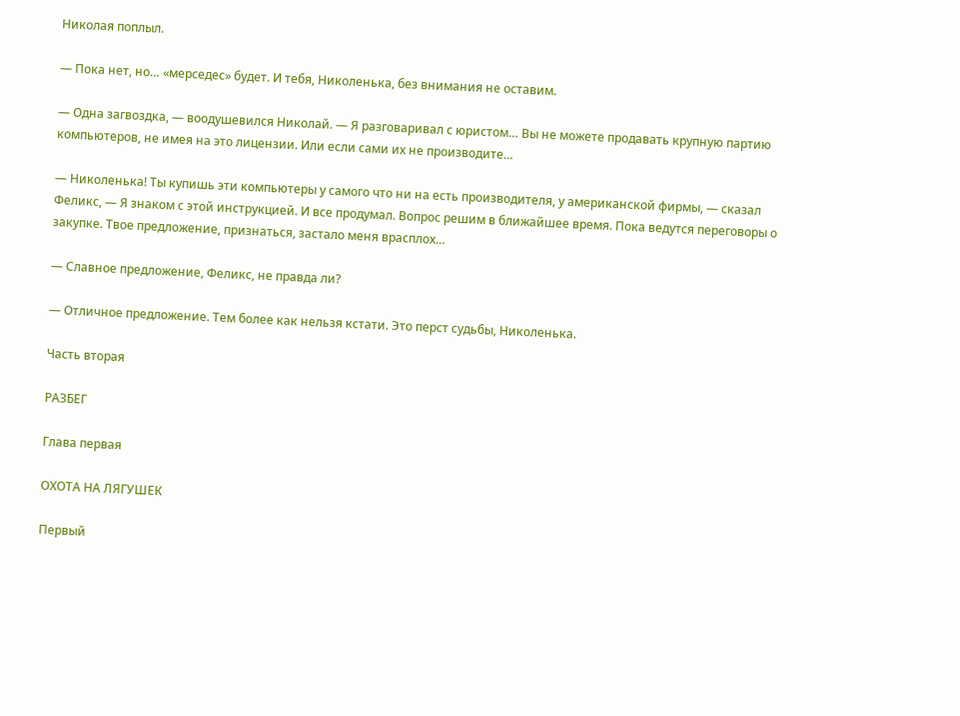Николая поплыл.

— Пока нет, но… «мерседес» будет. И тебя, Николенька, без внимания не оставим.

— Одна загвоздка, — воодушевился Николай. — Я разговаривал с юристом… Вы не можете продавать крупную партию компьютеров, не имея на это лицензии. Или если сами их не производите…

— Николенька! Ты купишь эти компьютеры у самого что ни на есть производителя, у американской фирмы, — сказал Феликс, — Я знаком с этой инструкцией. И все продумал. Вопрос решим в ближайшее время. Пока ведутся переговоры о закупке. Твое предложение, признаться, застало меня врасплох…

— Славное предложение, Феликс, не правда ли?

— Отличное предложение. Тем более как нельзя кстати. Это перст судьбы, Николенька.

Часть вторая

РАЗБЕГ

Глава первая

ОХОТА НА ЛЯГУШЕК

Первый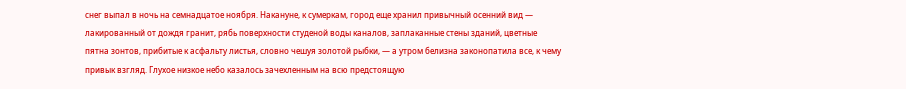снег выпал в ночь на семнадцатое ноября. Накануне, к сумеркам, город еще хранил привычный осенний вид — лакированный от дождя гранит, рябь поверхности студеной воды каналов, заплаканные стены зданий, цветные пятна зонтов, прибитые к асфальту листья, словно чешуя золотой рыбки, — а утром белизна законопатила все, к чему привык взгляд. Глухое низкое небо казалось зачехленным на всю предстоящую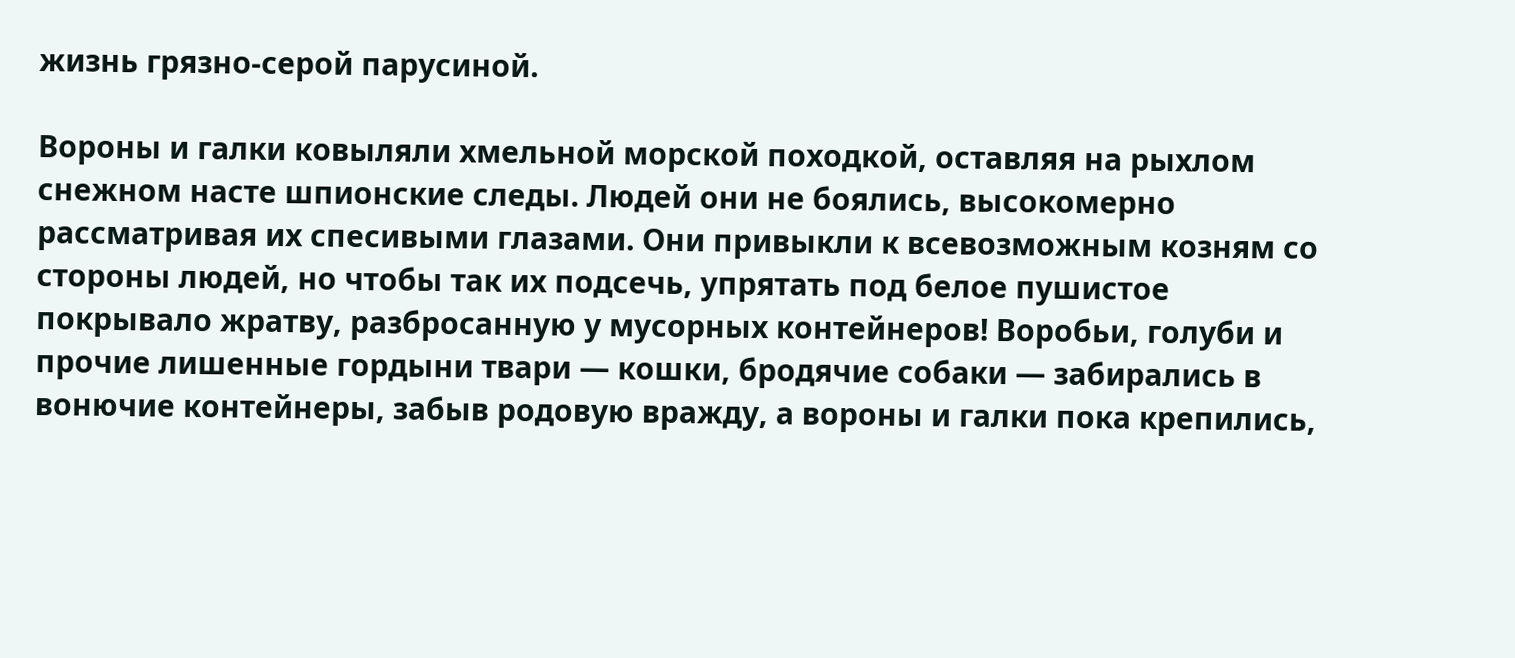жизнь грязно-серой парусиной.

Вороны и галки ковыляли хмельной морской походкой, оставляя на рыхлом снежном насте шпионские следы. Людей они не боялись, высокомерно рассматривая их спесивыми глазами. Они привыкли к всевозможным козням со стороны людей, но чтобы так их подсечь, упрятать под белое пушистое покрывало жратву, разбросанную у мусорных контейнеров! Воробьи, голуби и прочие лишенные гордыни твари — кошки, бродячие собаки — забирались в вонючие контейнеры, забыв родовую вражду, а вороны и галки пока крепились,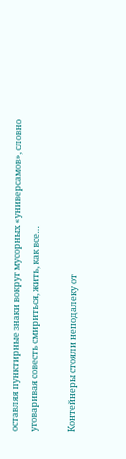оставляя пунктирные знаки вокруг мусорных «универсамов», словно уговаривая совесть смириться, жить, как все…

Контейнеры стояли неподалеку от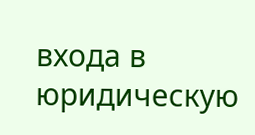входа в юридическую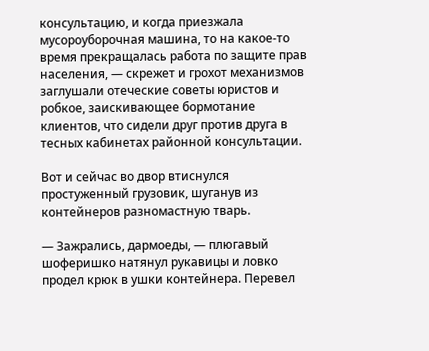консультацию, и когда приезжала мусороуборочная машина, то на какое-то время прекращалась работа по защите прав населения, — скрежет и грохот механизмов заглушали отеческие советы юристов и робкое, заискивающее бормотание клиентов, что сидели друг против друга в тесных кабинетах районной консультации.

Вот и сейчас во двор втиснулся простуженный грузовик, шуганув из контейнеров разномастную тварь.

— Зажрались, дармоеды, — плюгавый шоферишко натянул рукавицы и ловко продел крюк в ушки контейнера. Перевел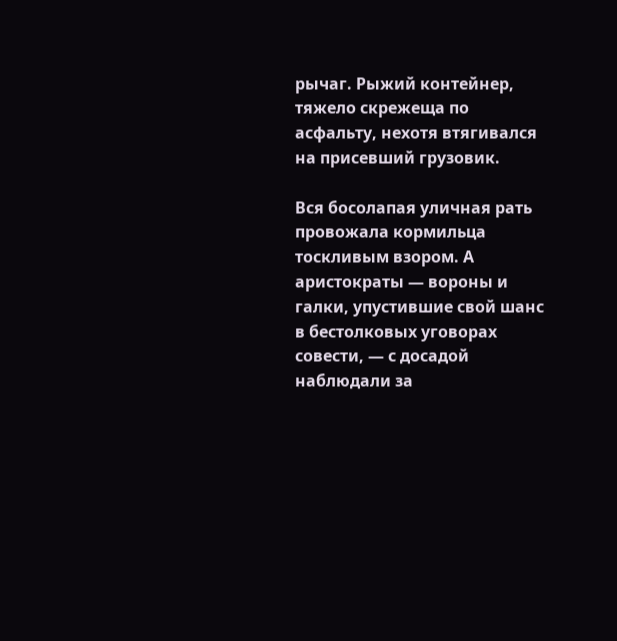рычаг. Рыжий контейнер, тяжело скрежеща по асфальту, нехотя втягивался на присевший грузовик.

Вся босолапая уличная рать провожала кормильца тоскливым взором. А аристократы — вороны и галки, упустившие свой шанс в бестолковых уговорах совести, — с досадой наблюдали за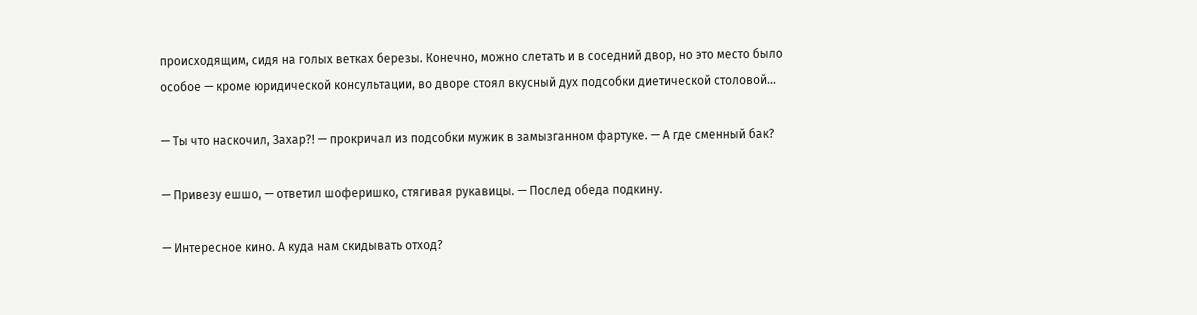происходящим, сидя на голых ветках березы. Конечно, можно слетать и в соседний двор, но это место было особое — кроме юридической консультации, во дворе стоял вкусный дух подсобки диетической столовой…

— Ты что наскочил, Захар?! — прокричал из подсобки мужик в замызганном фартуке. — А где сменный бак?

— Привезу ешшо, — ответил шоферишко, стягивая рукавицы. — Послед обеда подкину.

— Интересное кино. А куда нам скидывать отход?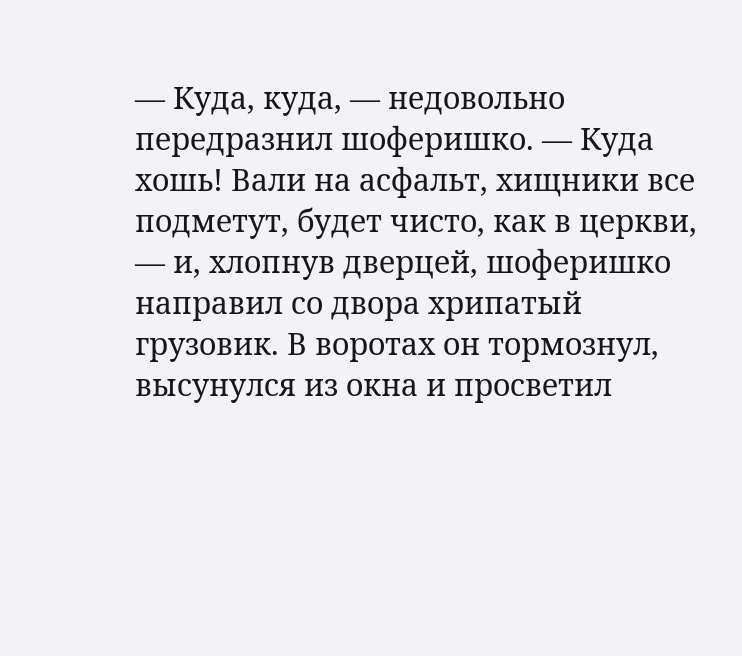— Куда, куда, — недовольно передразнил шоферишко. — Куда хошь! Вали на асфальт, хищники все подметут, будет чисто, как в церкви, — и, хлопнув дверцей, шоферишко направил со двора хрипатый грузовик. В воротах он тормознул, высунулся из окна и просветил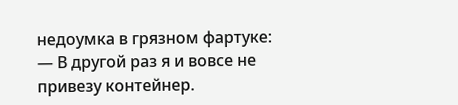недоумка в грязном фартуке: — В другой раз я и вовсе не привезу контейнер.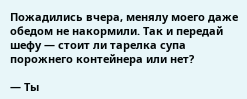Пожадились вчера, менялу моего даже обедом не накормили. Так и передай шефу — стоит ли тарелка супа порожнего контейнера или нет?

— Ты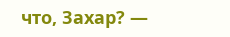что, Захар? —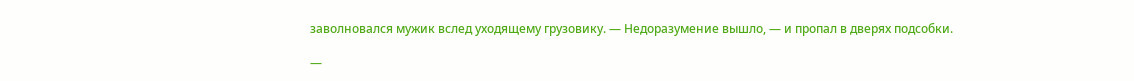заволновался мужик вслед уходящему грузовику. — Недоразумение вышло, — и пропал в дверях подсобки.

—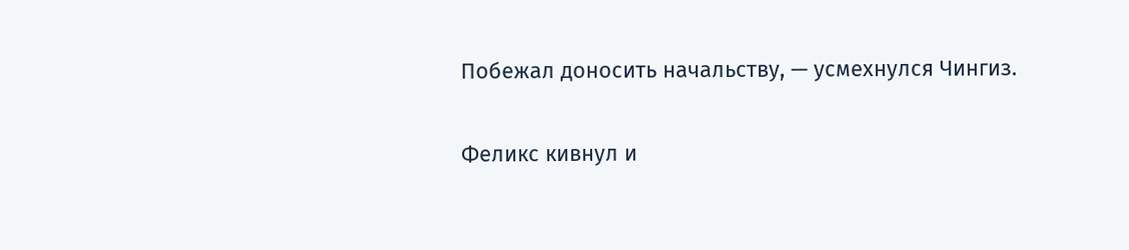Побежал доносить начальству, — усмехнулся Чингиз.

Феликс кивнул и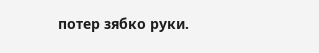потер зябко руки.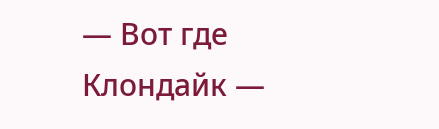— Вот где Клондайк —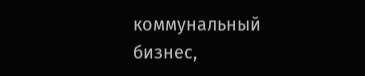коммунальный бизнес,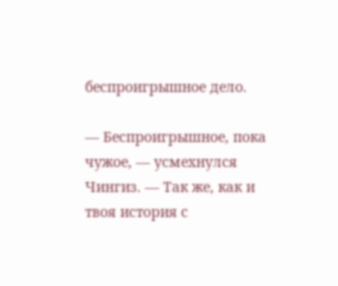беспроигрышное дело.

— Беспроигрышное, пока чужое, — усмехнулся Чингиз. — Так же, как и твоя история с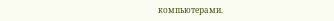компьютерами.